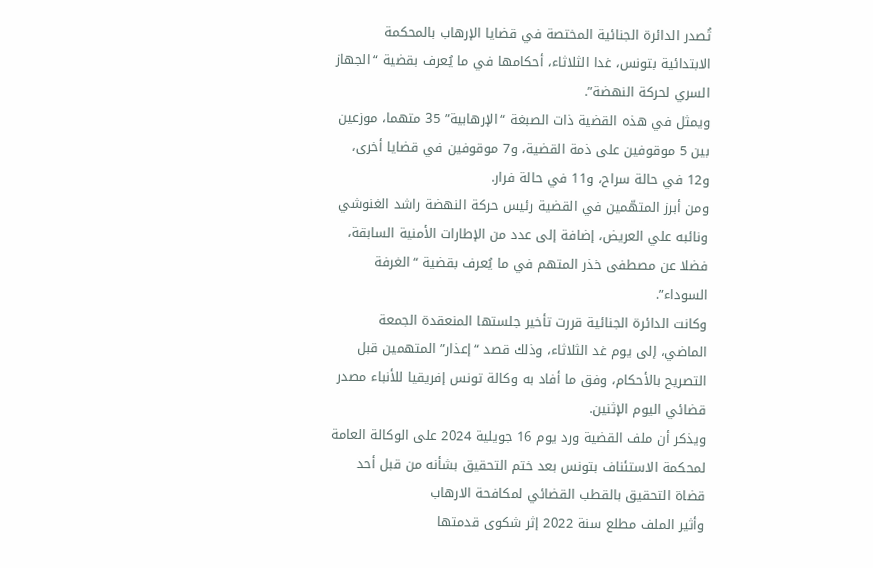تُصدر الدائرة الجنائية المختصة في قضايا الإرهاب بالمحكمة الابتدائية بتونس، غدا الثلاثاء، أحكامها في ما يُعرف بقضية “الجهاز السري لحركة النهضة”.
ويمثل في هذه القضية ذات الصبغة “الإرهابية” 35 متهما، موزعين بين 5 موقوفين على ذمة القضية، و7 موقوفين في قضايا أخرى، و12 في حالة سراح، و11 في حالة فرار.
ومن أبرز المتهّمين في القضية رئيس حركة النهضة راشد الغنوشي ونائبه علي العريض، إضافة إلى عدد من الإطارات الأمنية السابقة، فضلا عن مصطفى خذر المتهم في ما يُعرف بقضية “الغرفة السوداء”.
وكانت الدائرة الجنائية قررت تأخير جلستها المنعقدة الجمعة الماضي، إلى يوم غد الثلاثاء، وذلك قصد “إعذار” المتهمين قبل التصريح بالأحكام، وفق ما أفاد به وكالة تونس إفريقيا للأنباء مصدر قضائي اليوم الإثنين.
ويذكر أن ملف القضية ورد يوم 16 جويلية 2024 على الوكالة العامة لمحكمة الاستئناف بتونس بعد ختم التحقيق بشأنه من قبل أحد قضاة التحقيق بالقطب القضائي لمكافحة الارهاب
وأثير الملف مطلع سنة 2022 إثر شكوى قدمتها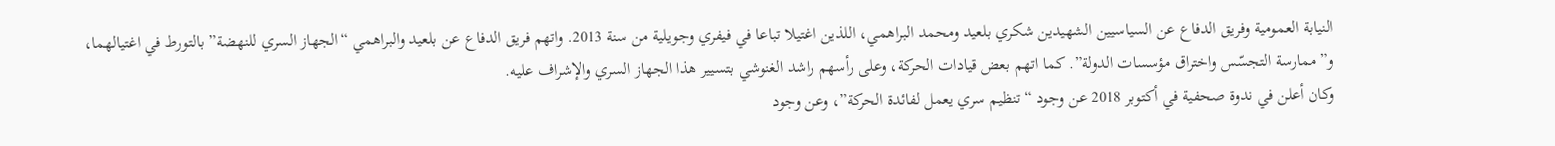النيابة العمومية وفريق الدفاع عن السياسيين الشهيدين شكري بلعيد ومحمد البراهمي، اللذين اغتيلا تباعا في فيفري وجويلية من سنة 2013. واتهم فريق الدفاع عن بلعيد والبراهمي “الجهاز السري للنهضة” بالتورط في اغتيالهما، و”ممارسة التجسّس واختراق مؤسسات الدولة”. كما اتهم بعض قيادات الحركة، وعلى رأسهم راشد الغنوشي بتسيير هذا الجهاز السري والإشراف عليه.
وكان أعلن في ندوة صحفية في أكتوبر 2018 عن وجود “تنظيم سري يعمل لفائدة الحركة”، وعن وجود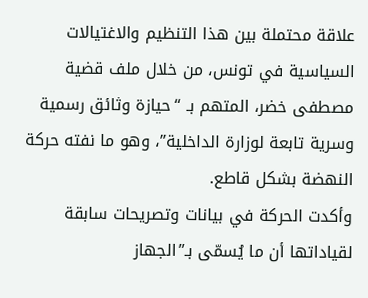علاقة محتملة بين هذا التنظيم والاغتيالات السياسية في تونس، من خلال ملف قضية مصطفى خضر، المتهم بـ “حيازة وثائق رسمية وسرية تابعة لوزارة الداخلية”، وهو ما نفته حركة النهضة بشكل قاطع.
وأكدت الحركة في بيانات وتصريحات سابقة لقياداتها أن ما يُسمّى بـ”الجهاز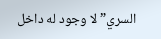السري” لا وجود له داخل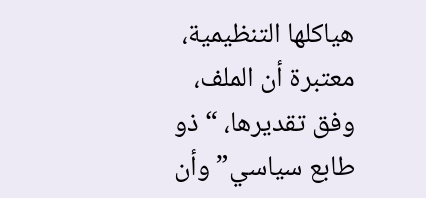هياكلها التنظيمية، معتبرة أن الملف، وفق تقديرها، “ذو طابع سياسي” وأن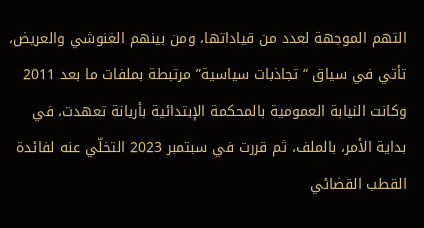التهم الموجهة لعدد من قياداتها، ومن بينهم الغنوشي والعريض، تأتي في سياق “تجاذبات سياسية” مرتبطة بملفات ما بعد 2011
وكانت النيابة العمومية بالمحكمة الإبتدائية بأريانة تعهدت، في بداية الأمر، بالملف، ثم قررت في سبتمبر 2023 التخلّي عنه لفائدة القطب القضائي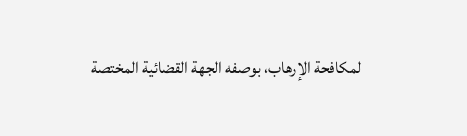لمكافحة الإرهاب، بوصفه الجهة القضائية المختصة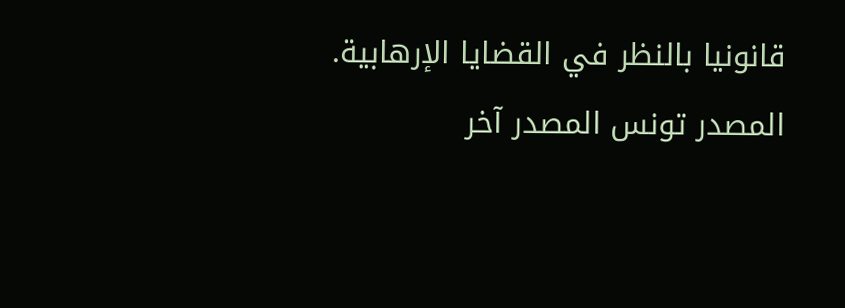قانونيا بالنظر في القضايا الإرهابية.
المصدر تونس المصدر آخر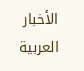الأخبار العربية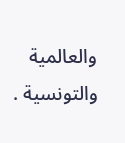والعالمية والتونسية .